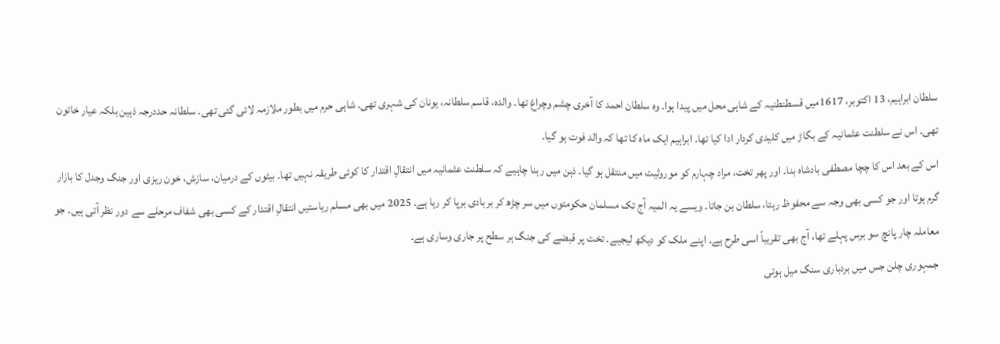سلطان ابراہیم، 13 اکتوبر، 1617میں قسطنطنیہ کے شاہی محل میں پیدا ہوا۔ وہ سلطان احمد کا آخری چشم وچراغ تھا۔ والدہ، قاسم سلطانہ، یونان کی شہری تھی۔ شاہی حرم میں بطور ملازمہ لائی گئی تھی۔ سلطانہ حددرجہ ذہین بلکہ عیار خاتون تھی۔ اس نے سلطنت عثمانیہ کے بگاڑ میں کلیدی کردار ادا کیا تھا۔ ابراہیم ایک ماہ کا تھا کہ والد فوت ہو گیا۔
اس کے بعد اس کا چچا مصطفی بادشاہ بنا۔ اور پھر تخت، مراد چہارم کو موروثیت میں منتقل ہو گیا۔ ذہن میں رہنا چاہیے کہ سلطنت عثمانیہ میں انتقالِ اقتدار کا کوئی طریقہ نہیں تھا۔ بیٹوں کے درمیان، سازش، خون ریزی اور جنگ وجدل کا بازار گرم ہوتا اور جو کسی بھی وجہ سے محفوظ رہتا، سلطان بن جاتا۔ ویسے یہ المیہ آج تک مسلمان حکومتوں میں سر چڑھ کر بربادی برپا کر رہا ہے۔ 2025 میں بھی مسلم ریاستیں انتقالِ اقتدار کے کسی بھی شفاف مرحلے سے دور نظر آتی ہیں۔ جو معاملہ چار پانچ سو برس پہلے تھا، آج بھی تقریباً اسی طرح ہے۔ اپنے ملک کو دیکھ لیجیے۔ تخت پر قبضے کی جنگ ہر سطح پر جاری وساری ہے۔
جمہوری چلن جس میں بردباری سنگ میل ہوتی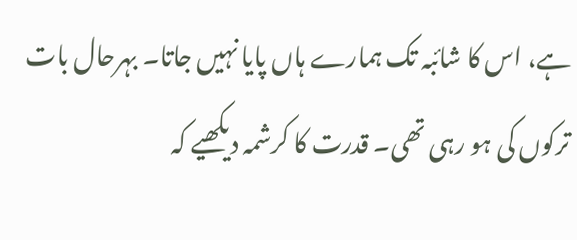ہے، اس کا شائبہ تک ہمارے ہاں پایا نہیں جاتا۔ بہرحال بات ترکوں کی ہو رہی تھی۔ قدرت کا کرشمہ دیکھیے کہ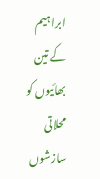ابراہیم کے تین بھائیوں کو محلاتی سازشوں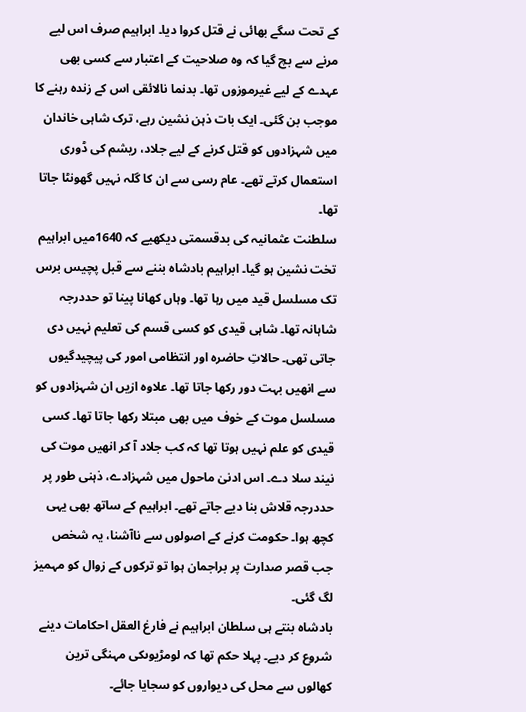کے تحت سگے بھائی نے قتل کروا دیا۔ ابراہیم صرف اس لیے مرنے سے بچ گیا کہ وہ صلاحیت کے اعتبار سے کسی بھی عہدے کے لیے غیرموزوں تھا۔ بدنما نالائقی اس کے زندہ رہنے کا موجب بن گئی۔ ایک بات ذہن نشین رہے، ترک شاہی خاندان میں شہزادوں کو قتل کرنے کے لیے جلاد، ریشم کی ڈوری استعمال کرتے تھے۔ عام رسی سے ان کا گلہ نہیں گھونٹا جاتا تھا۔
سلطنت عثمانیہ کی بدقسمتی دیکھیے کہ 1640میں ابراہیم تخت نشین ہو گیا۔ ابراہیم بادشاہ بننے سے قبل پچیس برس تک مسلسل قید میں رہا تھا۔ وہاں کھانا پینا تو حددرجہ شاہانہ تھا۔ شاہی قیدی کو کسی قسم کی تعلیم نہیں دی جاتی تھی۔ حالاتِ حاضرہ اور انتظامی امور کی پیچیدگیوں سے انھیں بہت دور رکھا جاتا تھا۔ علاوہ ازیں ان شہزادوں کو مسلسل موت کے خوف میں بھی مبتلا رکھا جاتا تھا۔ کسی قیدی کو علم نہیں ہوتا تھا کہ کب جلاد آ کر انھیں موت کی نیند سلا دے۔ اس ادنیٰ ماحول میں شہزادے، ذہنی طور پر حددرجہ قلاش بنا دیے جاتے تھے۔ ابراہیم کے ساتھ بھی یہی کچھ ہوا۔ حکومت کرنے کے اصولوں سے ناآشنا، یہ شخص جب قصر صدارت پر براجمان ہوا تو ترکوں کے زوال کو مہمیز لگ گئی۔
بادشاہ بنتے ہی سلطان ابراہیم نے فارغ العقل احکامات دینے شروع کر دیے۔ پہلا حکم تھا کہ لومڑیوںکی مہنگی ترین کھالوں سے محل کی دیواروں کو سجایا جائے۔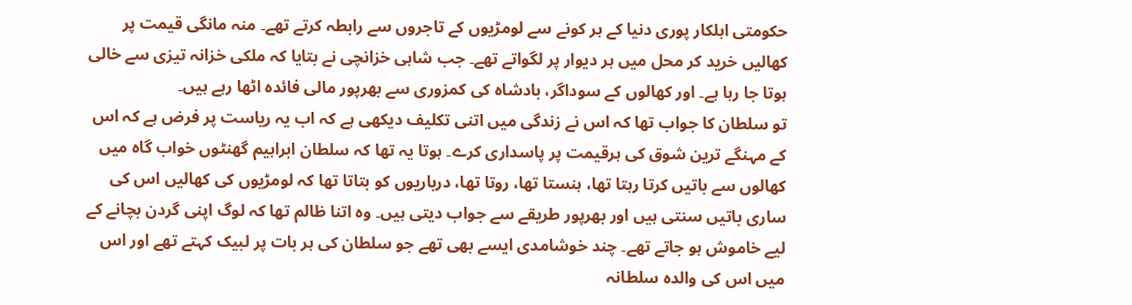حکومتی اہلکار پوری دنیا کے ہر کونے سے لومڑیوں کے تاجروں سے رابطہ کرتے تھے۔ منہ مانگی قیمت پر کھالیں خرید کر محل میں ہر دیوار پر لگواتے تھے۔ جب شاہی خزانچی نے بتایا کہ ملکی خزانہ تیزی سے خالی ہوتا جا رہا ہے۔ اور کھالوں کے سوداگر، بادشاہ کی کمزوری سے بھرپور مالی فائدہ اٹھا رہے ہیں۔
تو سلطان کا جواب تھا کہ اس نے زندگی میں اتنی تکلیف دیکھی ہے کہ اب یہ ریاست پر فرض ہے کہ اس کے مہنگے ترین شوق کی ہرقیمت پر پاسداری کرے۔ ہوتا یہ تھا کہ سلطان ابراہیم گھنٹوں خواب گاہ میں کھالوں سے باتیں کرتا رہتا تھا، ہنستا تھا، روتا تھا، درباریوں کو بتاتا تھا کہ لومڑیوں کی کھالیں اس کی ساری باتیں سنتی ہیں اور بھرپور طریقے سے جواب دیتی ہیں۔ وہ اتنا ظالم تھا کہ لوگ اپنی گردن بچانے کے لیے خاموش ہو جاتے تھے۔ چند خوشامدی ایسے بھی تھے جو سلطان کی ہر بات پر لبیک کہتے تھے اور اس میں اس کی والدہ سلطانہ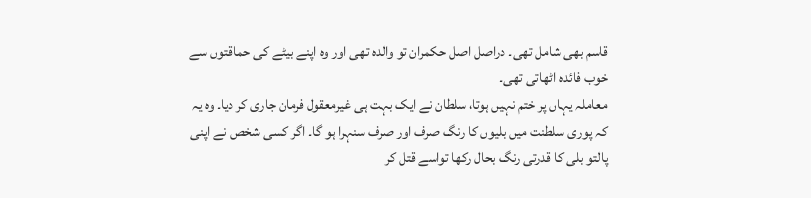قاسم بھی شامل تھی۔ دراصل اصل حکمران تو والدہ تھی اور وہ اپنے بیٹے کی حماقتوں سے خوب فائدہ اٹھاتی تھی۔
معاملہ یہاں پر ختم نہیں ہوتا، سلطان نے ایک بہت ہی غیرمعقول فرمان جاری کر دیا۔ وہ یہ کہ پوری سلطنت میں بلیوں کا رنگ صرف اور صرف سنہرا ہو گا۔ اگر کسی شخص نے اپنی پالتو بلی کا قدرتی رنگ بحال رکھا تواسے قتل کر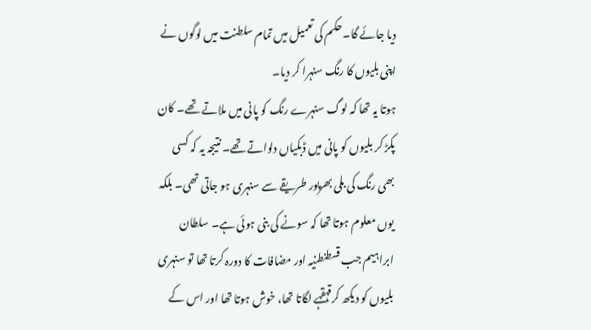دیا جائے گا۔ حکم کی تعمیل میں تمام سلطنت میں لوگوں نے اپنی بلیوں کا رنگ سنہرا کر دیا۔
ہوتا یہ تھا کہ لوگ سنہرے رنگ کو پانی میں ملاتے تھے۔ کان پکڑ کر بلیوں کو پانی میں ڈبکیاں دلواتے تھے۔ نتیجہ یہ کہ کسی بھی رنگ کی بلی بھرپور طریقے سے سنہری ہو جاتی تھی۔ بلکہ یوں معلوم ہوتا تھا کہ سونے کی بنی ہوئی ہے۔ سلطان ابراہیم جب قسطنطنیہ اور مضافات کا دورہ کرتا تھا تو سنہری بلیوں کو دیکھ کرقہقہے لگاتا تھا، خوش ہوتا تھا اور اس کے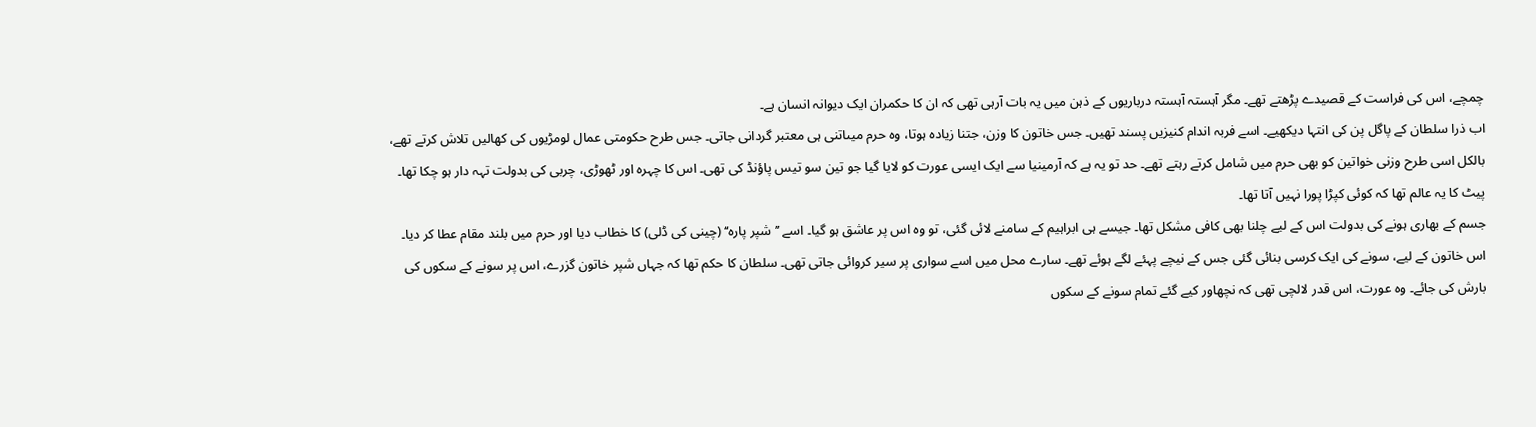چمچے، اس کی فراست کے قصیدے پڑھتے تھے۔ مگر آہستہ آہستہ درباریوں کے ذہن میں یہ بات آرہی تھی کہ ان کا حکمران ایک دیوانہ انسان ہے۔
اب ذرا سلطان کے پاگل پن کی انتہا دیکھیے۔ اسے فربہ اندام کنیزیں پسند تھیں۔ جس خاتون کا وزن، جتنا زیادہ ہوتا، وہ حرم میںاتنی ہی معتبر گردانی جاتی۔ جس طرح حکومتی عمال لومڑیوں کی کھالیں تلاش کرتے تھے، بالکل اسی طرح وزنی خواتین کو بھی حرم میں شامل کرتے رہتے تھے۔ حد تو یہ ہے کہ آرمینیا سے ایک ایسی عورت کو لایا گیا جو تین سو تیس پاؤنڈ کی تھی۔ اس کا چہرہ اور ٹھوڑی، چربی کی بدولت تہہ دار ہو چکا تھا۔ پیٹ کا یہ عالم تھا کہ کوئی کپڑا پورا نہیں آتا تھا۔
جسم کے بھاری ہونے کی بدولت اس کے لیے چلنا بھی کافی مشکل تھا۔ جیسے ہی ابراہیم کے سامنے لائی گئی، تو وہ اس پر عاشق ہو گیا۔ اسے ’’شپر پارہ‘‘ (چینی کی ڈلی) کا خطاب دیا اور حرم میں بلند مقام عطا کر دیا۔ اس خاتون کے لیے، سونے کی ایک کرسی بنائی گئی جس کے نیچے پہئے لگے ہوئے تھے۔ سارے محل میں اسے سواری پر سیر کروائی جاتی تھی۔ سلطان کا حکم تھا کہ جہاں شپر خاتون گزرے، اس پر سونے کے سکوں کی بارش کی جائے۔ وہ عورت، اس قدر لالچی تھی کہ نچھاور کیے گئے تمام سونے کے سکوں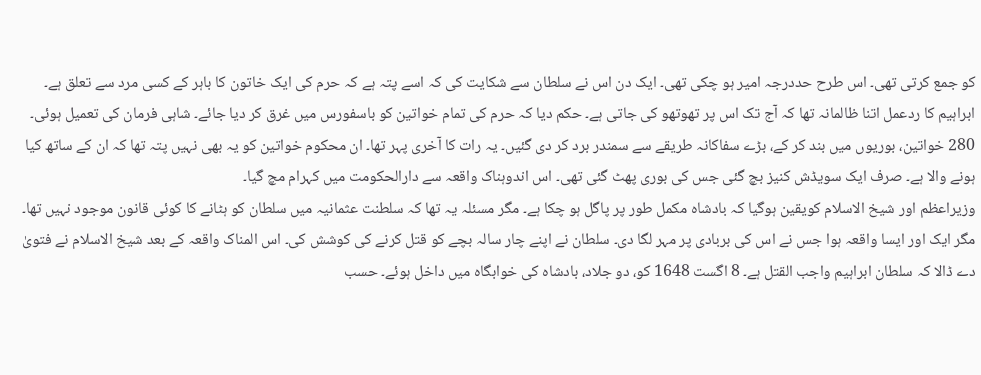کو جمع کرتی تھی۔ اس طرح حددرجہ امیر ہو چکی تھی۔ ایک دن اس نے سلطان سے شکایت کی کہ اسے پتہ ہے کہ حرم کی ایک خاتون کا باہر کے کسی مرد سے تعلق ہے۔
ابراہیم کا ردعمل اتنا ظالمانہ تھا کہ آج تک اس پر تھوتھو کی جاتی ہے۔ حکم دیا کہ حرم کی تمام خواتین کو باسفورس میں غرق کر دیا جائے۔ شاہی فرمان کی تعمیل ہوئی۔ 280 خواتین، بوریوں میں بند کر کے، بڑے سفاکانہ طریقے سے سمندر برد کر دی گئیں۔ یہ رات کا آخری پہر تھا۔ ان محکوم خواتین کو یہ بھی نہیں پتہ تھا کہ ان کے ساتھ کیا ہونے والا ہے۔ صرف ایک سویڈش کنیز بچ گئی جس کی بوری پھٹ گئی تھی۔ اس اندوہناک واقعہ سے دارالحکومت میں کہرام مچ گیا۔
وزیراعظم اور شیخ الاسلام کویقین ہوگیا کہ بادشاہ مکمل طور پر پاگل ہو چکا ہے۔ مگر مسئلہ یہ تھا کہ سلطنت عثمانیہ میں سلطان کو ہٹانے کا کوئی قانون موجود نہیں تھا۔ مگر ایک اور ایسا واقعہ ہوا جس نے اس کی بربادی پر مہر لگا دی۔ سلطان نے اپنے چار سالہ بچے کو قتل کرنے کی کوشش کی۔ اس المناک واقعہ کے بعد شیخ الاسلام نے فتویٰ دے ڈالا کہ سلطان ابراہیم واجب القتل ہے۔ 8 اگست 1648 کو، دو جلاد، بادشاہ کی خوابگاہ میں داخل ہوئے۔ حسب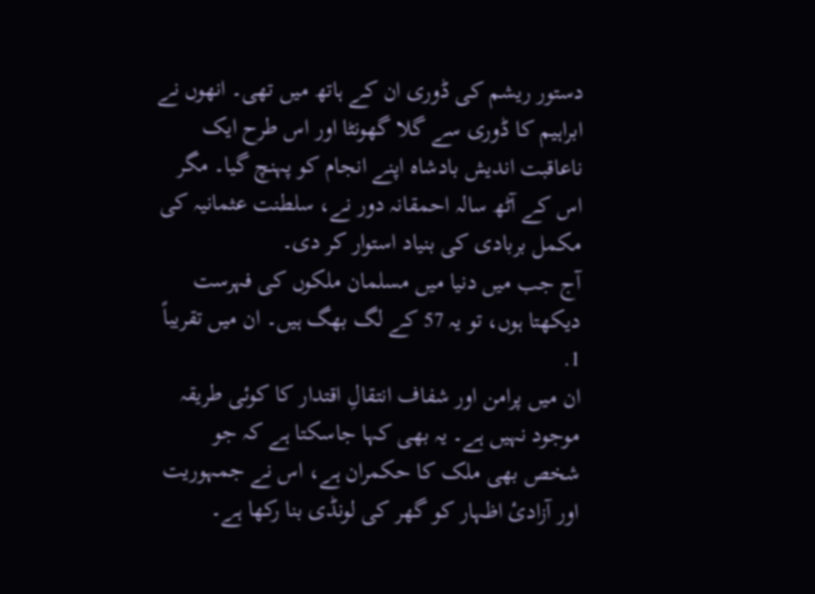دستور ریشم کی ڈوری ان کے ہاتھ میں تھی۔ انھوں نے ابراہیم کا ڈوری سے گلا گھونٹا اور اس طرح ایک ناعاقبت اندیش بادشاہ اپنے انجام کو پہنچ گیا۔ مگر اس کے آٹھ سالہ احمقانہ دور نے، سلطنت عثمانیہ کی مکمل بربادی کی بنیاد استوار کر دی۔
آج جب میں دنیا میں مسلمان ملکوں کی فہرست دیکھتا ہوں، تو یہ 57 کے لگ بھگ ہیں۔ ان میں تقریباً 1.
ان میں پرامن اور شفاف انتقالِ اقتدار کا کوئی طریقہ موجود نہیں ہے۔ یہ بھی کہا جاسکتا ہے کہ جو شخص بھی ملک کا حکمران ہے، اس نے جمہوریت اور آزادیٔ اظہار کو گھر کی لونڈی بنا رکھا ہے۔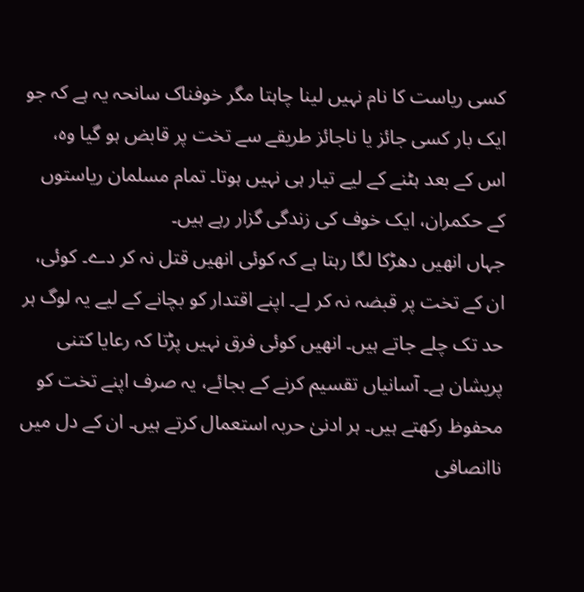کسی ریاست کا نام نہیں لینا چاہتا مگر خوفناک سانحہ یہ ہے کہ جو ایک بار کسی جائز یا ناجائز طریقے سے تخت پر قابض ہو گیا وہ، اس کے بعد ہٹنے کے لیے تیار ہی نہیں ہوتا۔ تمام مسلمان ریاستوں کے حکمران، ایک خوف کی زندگی گزار رہے ہیں۔
جہاں انھیں دھڑکا لگا رہتا ہے کہ کوئی انھیں قتل نہ کر دے۔ کوئی، ان کے تخت پر قبضہ نہ کر لے۔ اپنے اقتدار کو بچانے کے لیے یہ لوگ ہر حد تک چلے جاتے ہیں۔ انھیں کوئی فرق نہیں پڑتا کہ رعایا کتنی پریشان ہے۔ آسانیاں تقسیم کرنے کے بجائے، یہ صرف اپنے تخت کو محفوظ رکھتے ہیں۔ ہر ادنیٰ حربہ استعمال کرتے ہیں۔ ان کے دل میں ناانصافی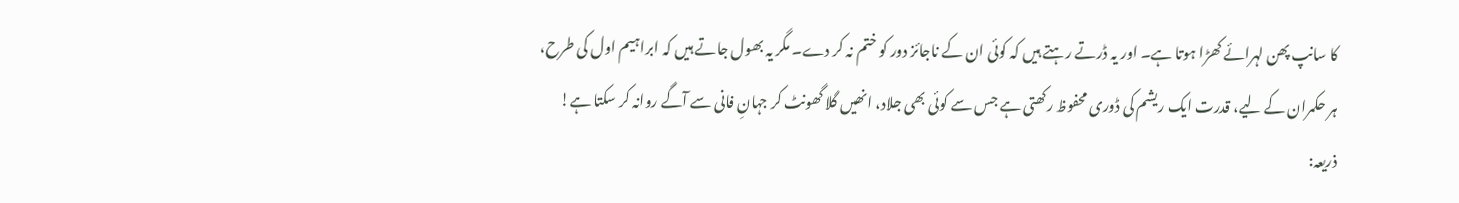کا سانپ پھن لہرائے کھڑا ہوتا ہے۔ اور یہ ڈرتے رہتے ہیں کہ کوئی ان کے ناجائز دور کو ختم نہ کر دے۔ مگر یہ بھول جاتے ہیں کہ ابراہیم اول کی طرح، ہر حکمران کے لیے، قدرت ایک ریشم کی ڈوری محفوظ رکھتی ہے جس سے کوئی بھی جلاد، انھیں گلا گھونٹ کر جہانِ فانی سے آگے روانہ کر سکتا ہے!
ذریعہ: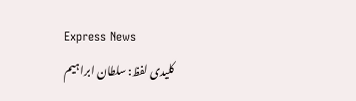Express News
کلیدی لفظ: سلطان ابراہیم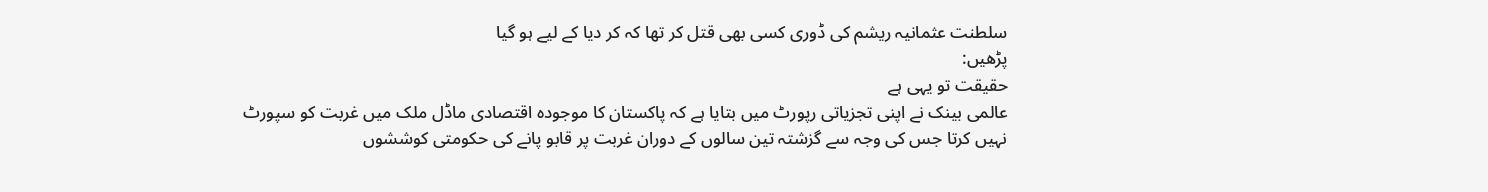سلطنت عثمانیہ ریشم کی ڈوری کسی بھی قتل کر تھا کہ کر دیا کے لیے ہو گیا
پڑھیں:
حقیقت تو یہی ہے
عالمی بینک نے اپنی تجزیاتی رپورٹ میں بتایا ہے کہ پاکستان کا موجودہ اقتصادی ماڈل ملک میں غربت کو سپورٹ نہیں کرتا جس کی وجہ سے گزشتہ تین سالوں کے دوران غربت پر قابو پانے کی حکومتی کوششوں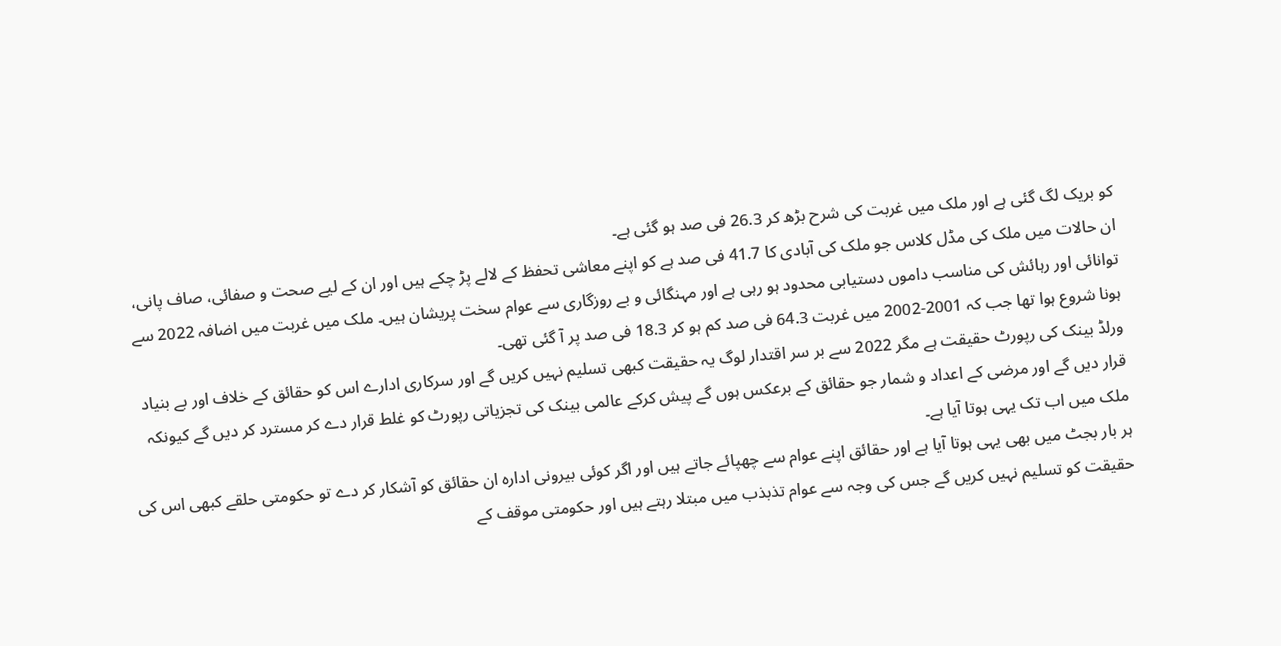کو بریک لگ گئی ہے اور ملک میں غربت کی شرح بڑھ کر 26.3 فی صد ہو گئی ہے۔
ان حالات میں ملک کی مڈل کلاس جو ملک کی آبادی کا 41.7 فی صد ہے کو اپنے معاشی تحفظ کے لالے پڑ چکے ہیں اور ان کے لیے صحت و صفائی، صاف پانی، توانائی اور رہائش کی مناسب داموں دستیابی محدود ہو رہی ہے اور مہنگائی و بے روزگاری سے عوام سخت پریشان ہیں۔ ملک میں غربت میں اضافہ 2022 سے ہونا شروع ہوا تھا جب کہ 2001-2002 میں غربت 64.3 فی صد کم ہو کر 18.3 فی صد پر آ گئی تھی۔
ورلڈ بینک کی رپورٹ حقیقت ہے مگر 2022 سے بر سر اقتدار لوگ یہ حقیقت کبھی تسلیم نہیں کریں گے اور سرکاری ادارے اس کو حقائق کے خلاف اور بے بنیاد قرار دیں گے اور مرضی کے اعداد و شمار جو حقائق کے برعکس ہوں گے پیش کرکے عالمی بینک کی تجزیاتی رپورٹ کو غلط قرار دے کر مسترد کر دیں گے کیونکہ ملک میں اب تک یہی ہوتا آیا ہے۔
ہر بار بجٹ میں بھی یہی ہوتا آیا ہے اور حقائق اپنے عوام سے چھپائے جاتے ہیں اور اگر کوئی بیرونی ادارہ ان حقائق کو آشکار کر دے تو حکومتی حلقے کبھی اس کی حقیقت کو تسلیم نہیں کریں گے جس کی وجہ سے عوام تذبذب میں مبتلا رہتے ہیں اور حکومتی موقف کے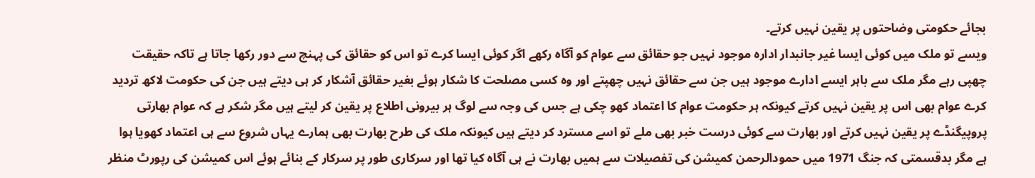بجائے حکومتی وضاحتوں پر یقین نہیں کرتے۔
ویسے تو ملک میں کوئی ایسا غیر جانبدار ادارہ موجود نہیں جو حقائق سے عوام کو آگاہ رکھے اگر کوئی ایسا کرے تو اس کو حقائق کی پہنچ سے دور رکھا جاتا ہے تاکہ حقیقت چھپی رہے مگر ملک سے باہر ایسے ادارے موجود ہیں جن سے حقائق نہیں چھپتے اور وہ کسی مصلحت کا شکار ہوئے بغیر حقائق آشکار کر ہی دیتے ہیں جن کی حکومت لاکھ تردید کرے عوام بھی اس پر یقین نہیں کرتے کیونکہ ہر حکومت عوام کا اعتماد کھو چکی ہے جس کی وجہ سے لوگ ہر بیرونی اطلاع پر یقین کر لیتے ہیں مگر شکر ہے کہ عوام بھارتی پروپیگنڈے پر یقین نہیں کرتے اور بھارت سے کوئی درست خبر بھی ملے تو اسے مسترد کر دیتے ہیں کیونکہ ملک کی طرح بھارت بھی ہمارے یہاں شروع سے ہی اعتماد کھویا ہوا ہے مگر بدقسمتی کہ جنگ 1971 میں حمودالرحمن کمیشن کی تفصیلات سے ہمیں بھارت نے ہی آگاہ کیا تھا اور سرکاری طور پر سرکار کے بنائے ہوئے اس کمیشن کی رپورٹ منظر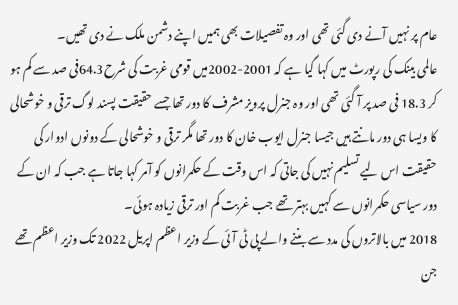عام پر نہیں آنے دی گئی تھی اور وہ تفصیلات بھی ہمیں اپنے دشمن ملک نے دی تھیں۔
عالمی بینک کی رپورٹ میں کہا گیا ہے کہ 2001-2002میں قومی غربت کی شرح64.3فی صد سے کم ہو کر 18.3 فی صد پر آ گئی تھی اور وہ جنرل پرویز مشرف کا دور تھا جسے حقیقت پسند لوگ ترقی و خوشحالی کا ویسا ہی دور مانتے ہیں جیسا جنرل ایوب خان کا دور تھا مگر ترقی و خوشحالی کے دونوں ادوار کی حقیقت اس لیے تسلیم نہیں کی جاتی کہ اس وقت کے حکمرانوں کو آمر کہا جاتا ہے جب کہ ان کے دور سیاسی حکمرانوں سے کہیں بہتر تھے جب غربت کم اور ترقی زیادہ ہوئی۔
2018 میں بالاتروں کی مدد سے بننے والے پی ٹی آئی کے وزیر اعظم اپریل 2022 تک وزیر اعظم تھے جن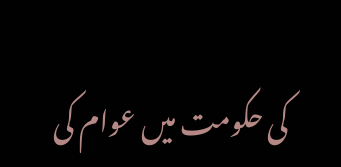کی حکومت میں عوام کی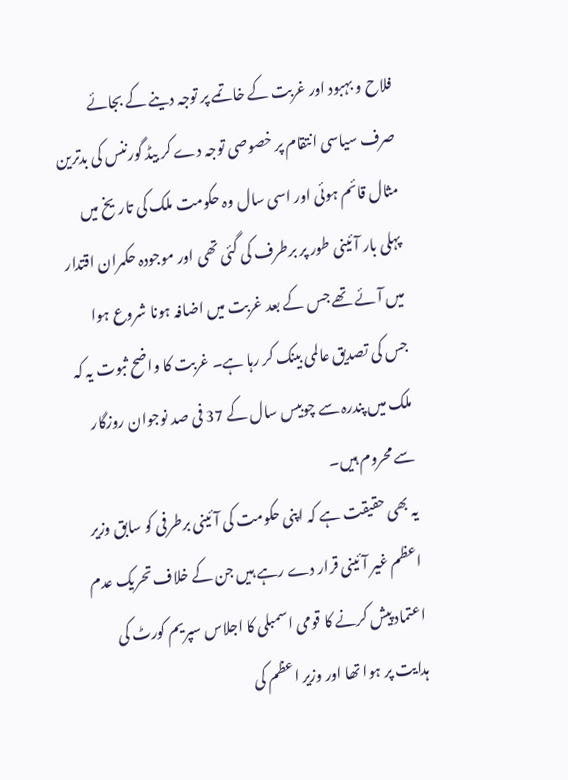فلاح و بہبود اور غربت کے خاتمے پر توجہ دینے کے بجائے صرف سیاسی انتقام پر خصوصی توجہ دے کر بیڈ گورننس کی بدترین مثال قائم ہوئی اور اسی سال وہ حکومت ملک کی تاریخ میں پہلی بار آئینی طور پر برطرف کی گئی تھی اور موجودہ حکمران اقتدار میں آئے تھے جس کے بعد غربت میں اضافہ ہونا شروع ہوا جس کی تصدیق عالمی بینک کر رہا ہے۔ غربت کا واضح ثبوت یہ کہ ملک میں پندرہ سے چوبیس سال کے 37 فی صد نوجوان روزگار سے محروم ہیں۔
یہ بھی حقیقت ہے کہ اپنی حکومت کی آئینی برطرفی کو سابق وزیر اعظم غیر آئینی قرار دے رہے ہیں جن کے خلاف تحریک عدم اعتماد پیش کرنے کا قومی اسمبلی کا اجلاس سپریم کورٹ کی ہدایت پر ہوا تھا اور وزیر اعظم کی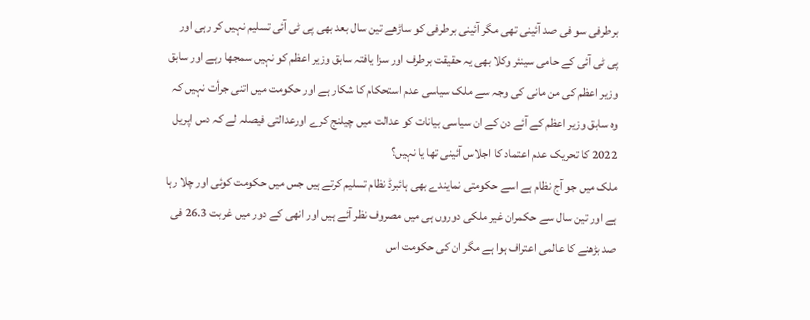برطرفی سو فی صد آئینی تھی مگر آئینی برطرفی کو ساڑھے تین سال بعد بھی پی ٹی آئی تسلیم نہیں کر رہی اور پی ٹی آئی کے حامی سینئر وکلا بھی یہ حقیقت برطرف اور سزا یافتہ سابق وزیر اعظم کو نہیں سمجھا رہے اور سابق وزیر اعظم کی من مانی کی وجہ سے ملک سیاسی عدم استحکام کا شکار ہے اور حکومت میں اتنی جرأت نہیں کہ وہ سابق وزیر اعظم کے آئے دن کے ان سیاسی بیانات کو عدالت میں چیلنج کرے اورعدالتی فیصلہ لے کہ دس اپریل 2022 کا تحریک عدم اعتماد کا اجلاس آئینی تھا یا نہیں؟
ملک میں جو آج نظام ہے اسے حکومتی نمایندے بھی ہائبرڈ نظام تسلیم کرتے ہیں جس میں حکومت کوئی اور چلا رہا ہے اور تین سال سے حکمران غیر ملکی دوروں ہی میں مصروف نظر آئے ہیں اور انھی کے دور میں غربت 26.3 فی صد بڑھنے کا عالمی اعتراف ہوا ہے مگر ان کی حکومت اس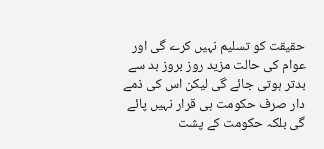حقیقت کو تسلیم نہیں کرے گی اور عوام کی حالت مزید روز بروز بد سے بدتر ہوتی جائے گی لیکن اس کی ذمے دار صرف حکومت ہی قرار نہیں پائے گی بلکہ حکومت کے پشت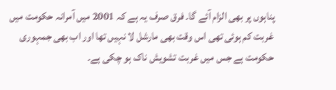پناہوں پر بھی الزام آئے گا۔ فرق صرف یہ ہے کہ 2001 میں آمرانہ حکومت میں غربت کم ہوئی تھی اس وقت بھی مارشل لا نہیں تھا اور اب بھی جمہوری حکومت ہے جس میں غربت تشویش ناک ہو چکی ہے۔